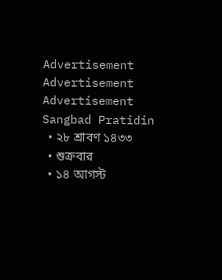Advertisement
Advertisement
Advertisement
Sangbad Pratidin
  • ২৮ শ্রাবণ ১৪৩৩
  • শুক্রবার
  • ১৪ আগস্ট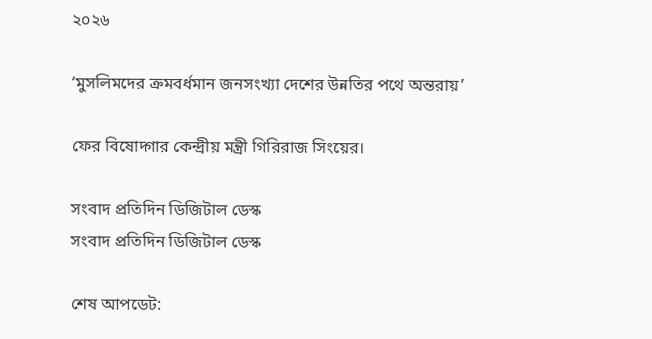২০২৬

‘মুসলিমদের ক্রমবর্ধমান জনসংখ্যা দেশের উন্নতির পথে অন্তরায়’

ফের বিষোদ্গার কেন্দ্রীয় মন্ত্রী গিরিরাজ সিংয়ের।

সংবাদ প্রতিদিন ডিজিটাল ডেস্ক
সংবাদ প্রতিদিন ডিজিটাল ডেস্ক

শেষ আপডেট: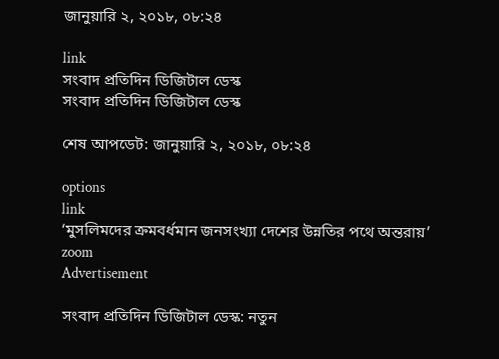জানুয়ারি ২, ২০১৮, ০৮:২৪

link
সংবাদ প্রতিদিন ডিজিটাল ডেস্ক
সংবাদ প্রতিদিন ডিজিটাল ডেস্ক

শেষ আপডেট: জানুয়ারি ২, ২০১৮, ০৮:২৪

options
link
‘মুসলিমদের ক্রমবর্ধমান জনসংখ্যা দেশের উন্নতির পথে অন্তরায়’ zoom
Advertisement

সংবাদ প্রতিদিন ডিজিটাল ডেস্ক: নতুন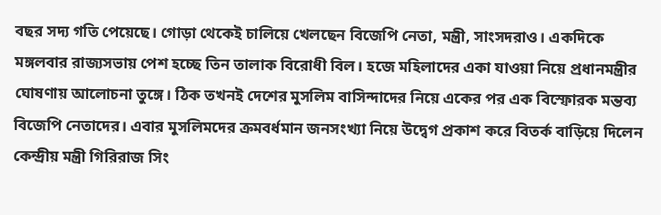বছর সদ্য গতি পেয়েছে। গোড়া থেকেই চালিয়ে খেলছেন বিজেপি নেতা, মন্ত্রী, সাংসদরাও। একদিকে মঙ্গলবার রাজ্যসভায় পেশ হচ্ছে তিন তালাক বিরোধী বিল। হজে মহিলাদের একা যাওয়া নিয়ে প্রধানমন্ত্রীর ঘোষণায় আলোচনা তুঙ্গে। ঠিক তখনই দেশের মুসলিম বাসিন্দাদের নিয়ে একের পর এক বিস্ফোরক মন্তব্য বিজেপি নেতাদের। এবার মুসলিমদের ক্রমবর্ধমান জনসংখ্যা নিয়ে উদ্বেগ প্রকাশ করে বিতর্ক বাড়িয়ে দিলেন কেন্দ্রীয় মন্ত্রী গিরিরাজ সিং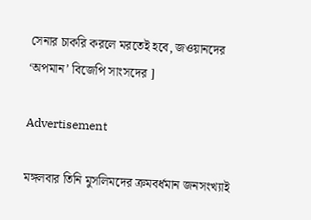সেনার চাকরি করলে মরতেই হবে, জওয়ানদের ‘অপমান’ বিজেপি সাংসদের ]

Advertisement

মঙ্গলবার তিনি মুসলিমদের ক্রমবর্ধমান জনসংখ্যাই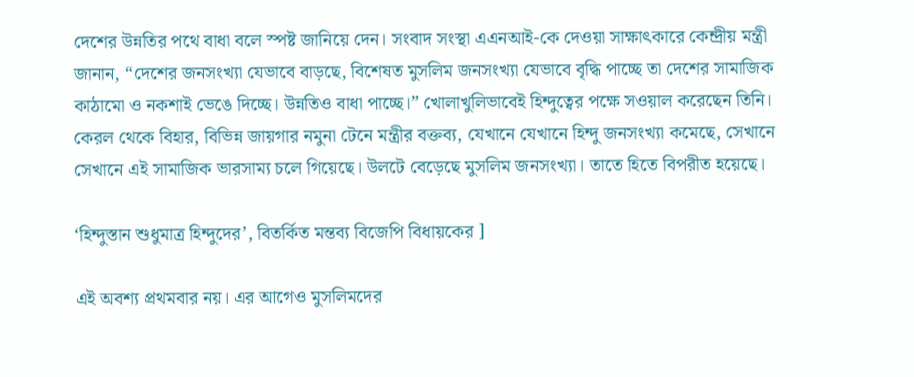দেশের উন্নতির পথে বাধা বলে স্পষ্ট জানিয়ে দেন। সংবাদ সংস্থা এএনআই-কে দেওয়া সাক্ষাৎকারে কেন্দ্রীয় মন্ত্রী জানান, “দেশের জনসংখ্যা যেভাবে বাড়ছে, বিশেষত মুসলিম জনসংখ্যা যেভাবে বৃদ্ধি পাচ্ছে তা দেশের সামাজিক কাঠামো ও নকশাই ভেঙে দিচ্ছে। উন্নতিও বাধা পাচ্ছে।” খোলাখুলিভাবেই হিন্দুত্বের পক্ষে সওয়াল করেছেন তিনি। কেরল থেকে বিহার, বিভিন্ন জায়গার নমুনা টেনে মন্ত্রীর বক্তব্য, যেখানে যেখানে হিন্দু জনসংখ্যা কমেছে, সেখানে সেখানে এই সামাজিক ভারসাম্য চলে গিয়েছে। উলটে বেড়েছে মুসলিম জনসংখ্যা। তাতে হিতে বিপরীত হয়েছে।

‘হিন্দুস্তান শুধুমাত্র হিন্দুদের’, বিতর্কিত মন্তব্য বিজেপি বিধায়কের ]

এই অবশ্য প্রথমবার নয়। এর আগেও মুসলিমদের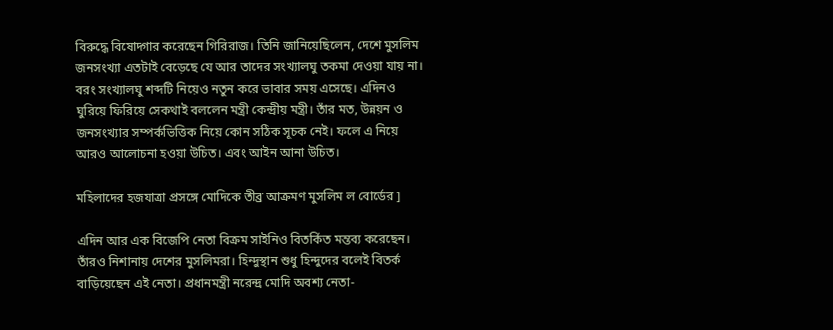বিরুদ্ধে বিষোদ্গার করেছেন গিরিরাজ। তিনি জানিয়েছিলেন, দেশে মুসলিম জনসংখ্যা এতটাই বেড়েছে যে আর তাদের সংখ্যালঘু তকমা দেওয়া যায় না। বরং সংখ্যালঘু শব্দটি নিয়েও নতুন করে ভাবার সময় এসেছে। এদিনও ঘুরিয়ে ফিরিয়ে সেকথাই বললেন মন্ত্রী কেন্দ্রীয় মন্ত্রী। তাঁর মত, উন্নয়ন ও জনসংখ্যার সম্পর্কভিত্তিক নিয়ে কোন সঠিক সূচক নেই। ফলে এ নিয়ে আরও আলোচনা হওয়া উচিত। এবং আইন আনা উচিত।

মহিলাদের হজযাত্রা প্রসঙ্গে মোদিকে তীব্র আক্রমণ মুসলিম ল বোর্ডের ]

এদিন আর এক বিজেপি নেতা বিক্রম সাইনিও বিতর্কিত মন্তব্য করেছেন। তাঁরও নিশানায় দেশের মুসলিমরা। হিন্দুস্থান শুধু হিন্দুদের বলেই বিতর্ক বাড়িয়েছেন এই নেতা। প্রধানমন্ত্রী নরেন্দ্র মোদি অবশ্য নেতা-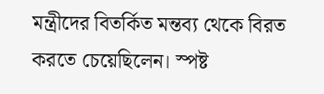মন্ত্রীদের বিতর্কিত মন্তব্য থেকে বিরত করতে চেয়েছিলেন। স্পষ্ট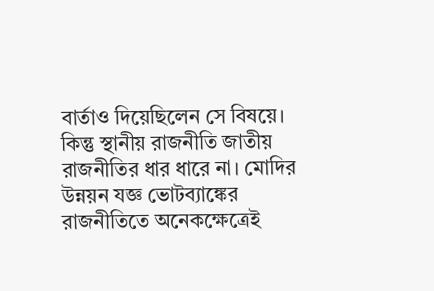বার্তাও দিয়েছিলেন সে বিষয়ে। কিন্তু স্থানীয় রাজনীতি জাতীয় রাজনীতির ধার ধারে না। মোদির উন্নয়ন যজ্ঞ ভোটব্যাঙ্কের রাজনীতিতে অনেকক্ষেত্রেই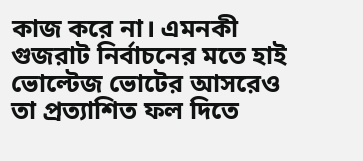কাজ করে না। এমনকী গুজরাট নির্বাচনের মতে হাই ভোল্টেজ ভোটের আসরেও তা প্রত্যাশিত ফল দিতে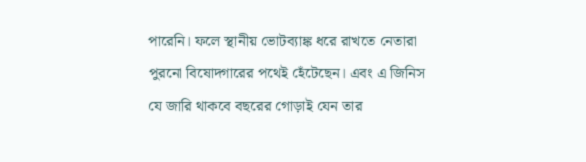পারেনি। ফলে স্থানীয় ভোটব্যাঙ্ক ধরে রাখতে নেতারা পুরনো বিষোদ্গারের পথেই হেঁটেছেন। এবং এ জিনিস যে জারি থাকবে বছরের গোড়াই যেন তার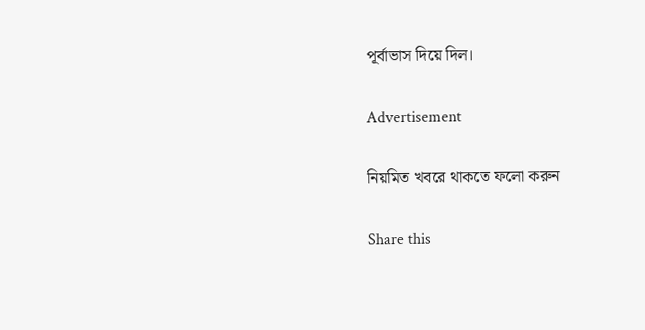পূর্বাভাস দিয়ে দিল।

Advertisement

নিয়মিত খবরে থাকতে ফলো করুন

Share this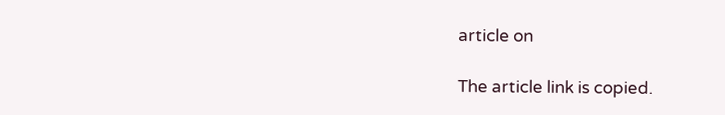article on

The article link is copied.